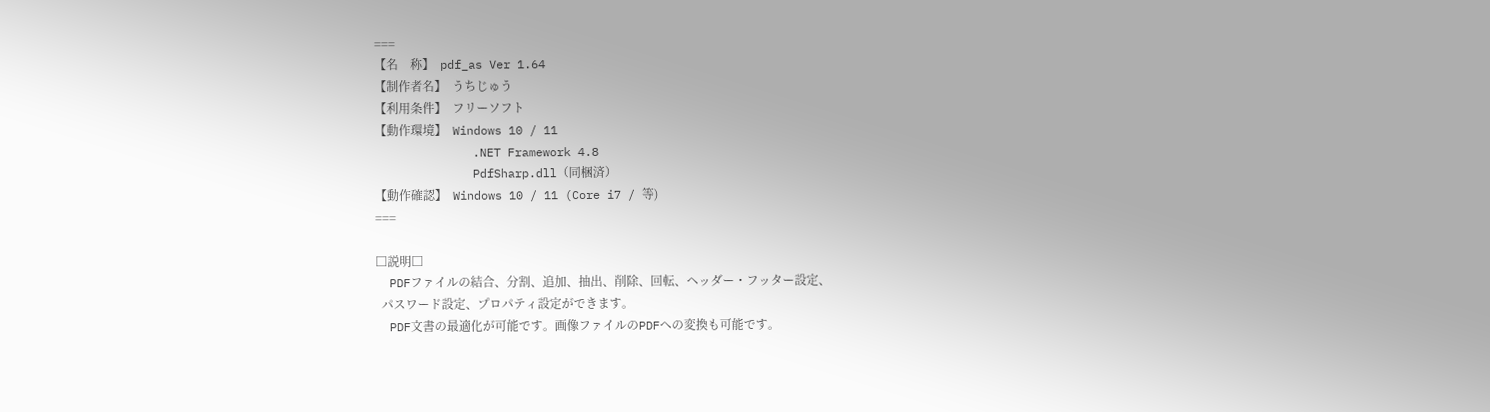===
【名    称】  pdf_as Ver 1.64
【制作者名】  うちじゅう
【利用条件】  フリーソフト
【動作環境】  Windows 10 / 11
              .NET Framework 4.8
              PdfSharp.dll（同梱済）
【動作確認】  Windows 10 / 11 (Core i7 / 等)
===

□説明□
  PDFファイルの結合、分割、追加、抽出、削除、回転、ヘッダー・フッター設定、
  パスワード設定、プロパティ設定ができます。
  PDF文書の最適化が可能です。画像ファイルのPDFへの変換も可能です。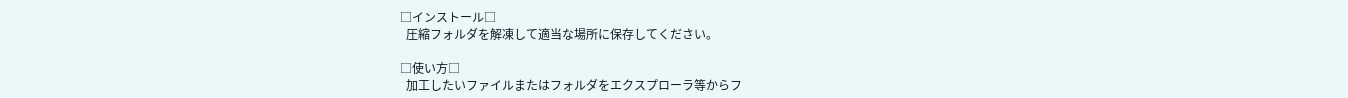□インストール□
  圧縮フォルダを解凍して適当な場所に保存してください。

□使い方□
  加工したいファイルまたはフォルダをエクスプローラ等からフ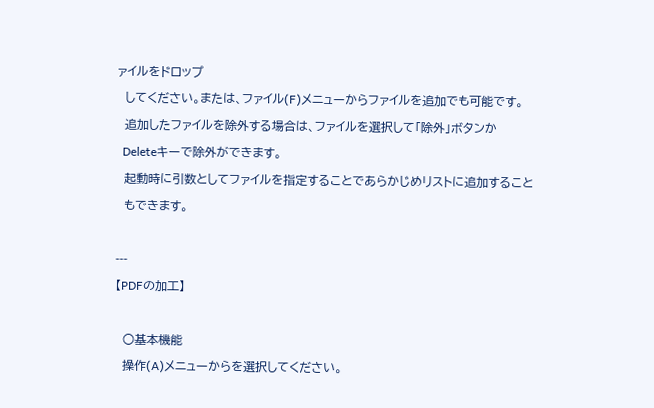ァイルをドロップ
  してください。または、ファイル(F)メニューからファイルを追加でも可能です。
  追加したファイルを除外する場合は、ファイルを選択して「除外」ボタンか
  Deleteキーで除外ができます。
  起動時に引数としてファイルを指定することであらかじめリストに追加すること
  もできます。

---
【PDFの加工】

  ○基本機能
  操作(A)メニューからを選択してください。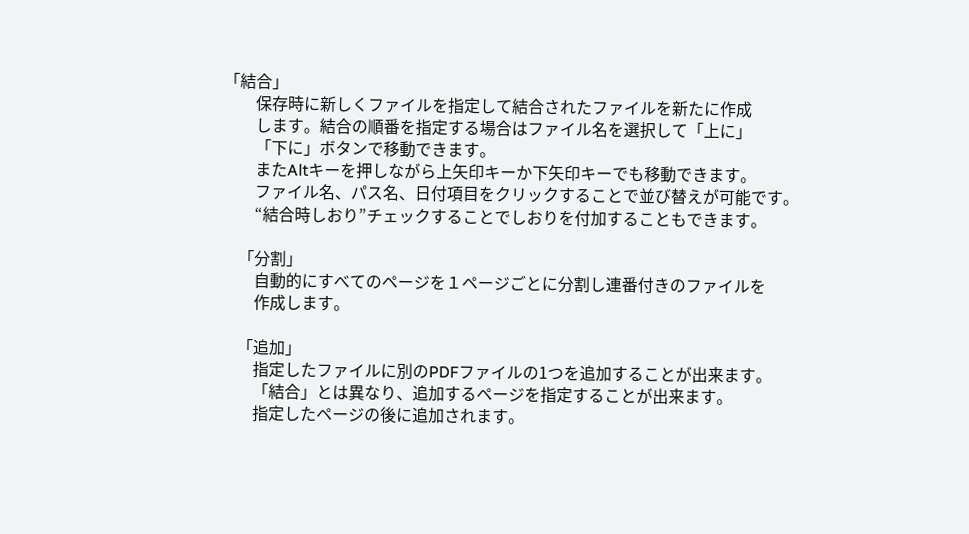「結合」
        保存時に新しくファイルを指定して結合されたファイルを新たに作成
        します。結合の順番を指定する場合はファイル名を選択して「上に」
        「下に」ボタンで移動できます。
        またAltキーを押しながら上矢印キーか下矢印キーでも移動できます。
        ファイル名、パス名、日付項目をクリックすることで並び替えが可能です。
        “結合時しおり”チェックすることでしおりを付加することもできます。

    「分割」
        自動的にすべてのページを１ページごとに分割し連番付きのファイルを
        作成します。

    「追加」
        指定したファイルに別のPDFファイルの1つを追加することが出来ます。
        「結合」とは異なり、追加するページを指定することが出来ます。
        指定したページの後に追加されます。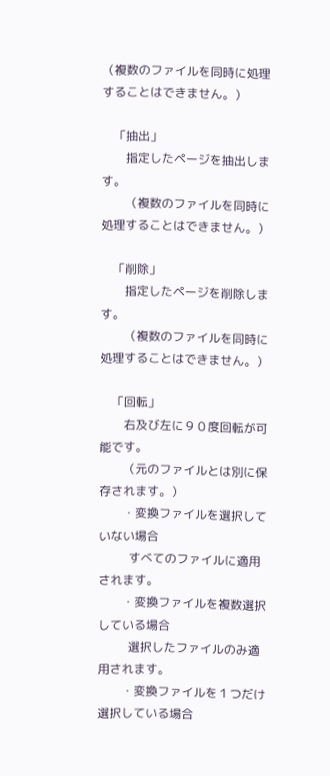（複数のファイルを同時に処理することはできません。）

    「抽出」
        指定したページを抽出します。
        （複数のファイルを同時に処理することはできません。）

    「削除」
        指定したページを削除します。
        （複数のファイルを同時に処理することはできません。）

    「回転」
        右及び左に９０度回転が可能です。
        （元のファイルとは別に保存されます。）
        ・変換ファイルを選択していない場合
          すべてのファイルに適用されます。
        ・変換ファイルを複数選択している場合
          選択したファイルのみ適用されます。
        ・変換ファイルを１つだけ選択している場合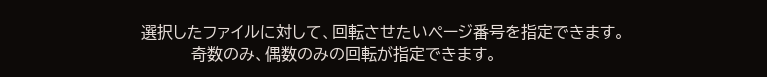選択したファイルに対して、回転させたいページ番号を指定できます。
          奇数のみ、偶数のみの回転が指定できます。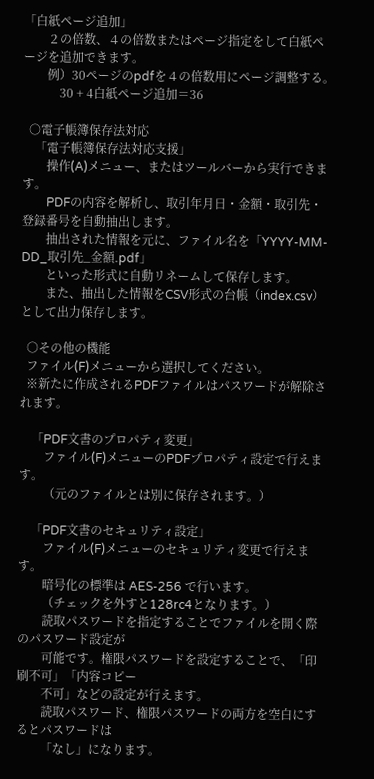「白紙ページ追加」
        ２の倍数、４の倍数またはページ指定をして白紙ページを追加できます。
        例）30ページのpdfを４の倍数用にページ調整する。
            30 + 4白紙ページ追加＝36

  ○電子帳簿保存法対応
    「電子帳簿保存法対応支援」
        操作(A)メニュー、またはツールバーから実行できます。
        PDFの内容を解析し、取引年月日・金額・取引先・登録番号を自動抽出します。
        抽出された情報を元に、ファイル名を「YYYY-MM-DD_取引先_金額.pdf」
        といった形式に自動リネームして保存します。
        また、抽出した情報をCSV形式の台帳（index.csv）として出力保存します。

  ○その他の機能
  ファイル(F)メニューから選択してください。
  ※新たに作成されるPDFファイルはパスワードが解除されます。

    「PDF文書のプロパティ変更」
        ファイル(F)メニューのPDFプロパティ設定で行えます。
        （元のファイルとは別に保存されます。）

    「PDF文書のセキュリティ設定」
        ファイル(F)メニューのセキュリティ変更で行えます。
        暗号化の標準は AES-256 で行います。
        （チェックを外すと128rc4となります。）
        読取パスワードを指定することでファイルを開く際のパスワード設定が
        可能です。権限パスワードを設定することで、「印刷不可」「内容コピー
        不可」などの設定が行えます。
        読取パスワード、権限パスワードの両方を空白にするとパスワードは
        「なし」になります。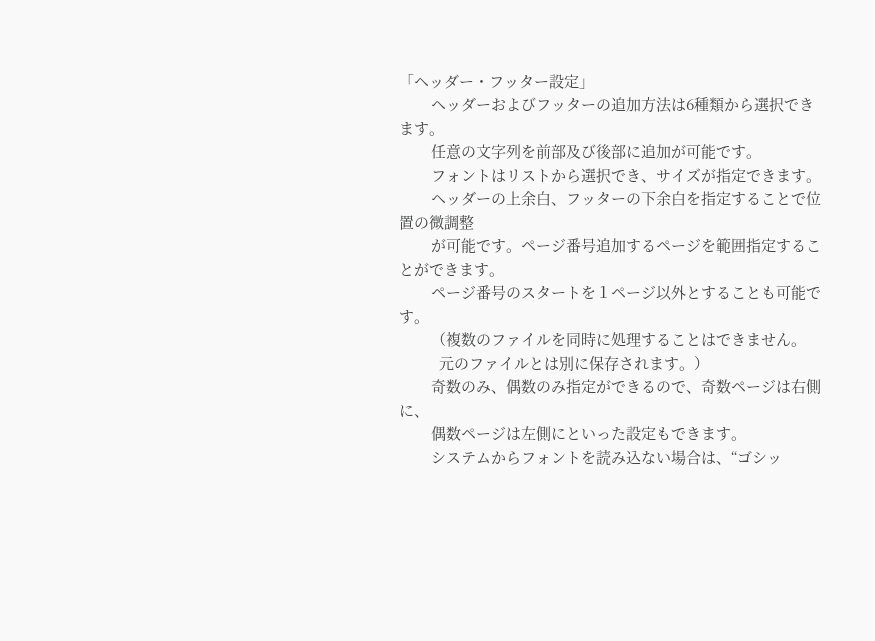「ヘッダー・フッター設定」
        ヘッダーおよびフッターの追加方法は6種類から選択できます。
        任意の文字列を前部及び後部に追加が可能です。
        フォントはリストから選択でき、サイズが指定できます。
        ヘッダーの上余白、フッターの下余白を指定することで位置の微調整
        が可能です。ページ番号追加するページを範囲指定することができます。
        ページ番号のスタートを１ページ以外とすることも可能です。
        （複数のファイルを同時に処理することはできません。
          元のファイルとは別に保存されます。）
        奇数のみ、偶数のみ指定ができるので、奇数ページは右側に、
        偶数ページは左側にといった設定もできます。
        システムからフォントを読み込ない場合は、“ゴシッ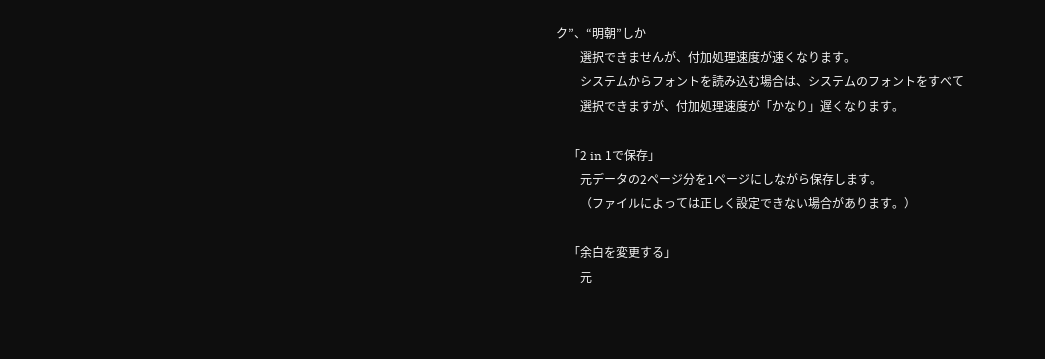ク”、“明朝”しか
        選択できませんが、付加処理速度が速くなります。
        システムからフォントを読み込む場合は、システムのフォントをすべて
        選択できますが、付加処理速度が「かなり」遅くなります。

    「2 in 1で保存」
        元データの2ページ分を1ページにしながら保存します。
        （ファイルによっては正しく設定できない場合があります。）

    「余白を変更する」
        元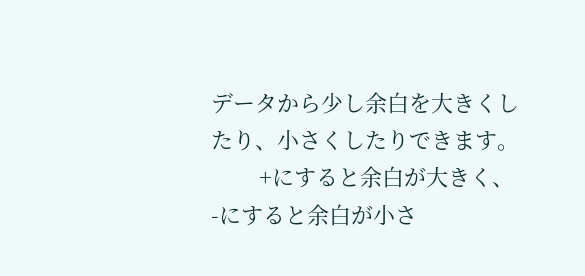データから少し余白を大きくしたり、小さくしたりできます。
        +にすると余白が大きく、-にすると余白が小さ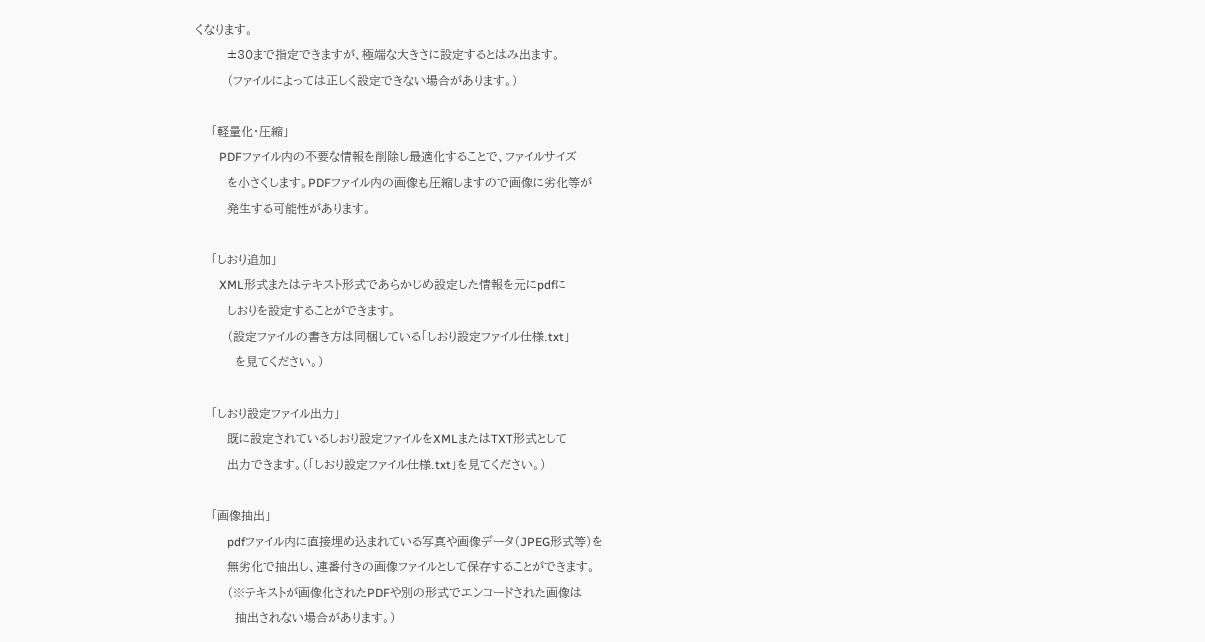くなります。
        ±30まで指定できますが、極端な大きさに設定するとはみ出ます。
        （ファイルによっては正しく設定できない場合があります。）

    「軽量化・圧縮」
        PDFファイル内の不要な情報を削除し最適化することで、ファイルサイズ
        を小さくします。PDFファイル内の画像も圧縮しますので画像に劣化等が
        発生する可能性があります。

    「しおり追加」
        XML形式またはテキスト形式であらかじめ設定した情報を元にpdfに
        しおりを設定することができます。
        （設定ファイルの書き方は同梱している「しおり設定ファイル仕様.txt」
          を見てください。）

    「しおり設定ファイル出力」
        既に設定されているしおり設定ファイルをXMLまたはTXT形式として
        出力できます。（「しおり設定ファイル仕様.txt」を見てください。）

    「画像抽出」
   　　 pdfファイル内に直接埋め込まれている写真や画像データ（JPEG形式等）を
   　　 無劣化で抽出し、連番付きの画像ファイルとして保存することができます。
   　　 （※テキストが画像化されたPDFや別の形式でエンコードされた画像は
     　　 抽出されない場合があります。）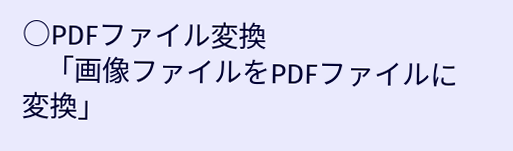○PDFファイル変換
    「画像ファイルをPDFファイルに変換」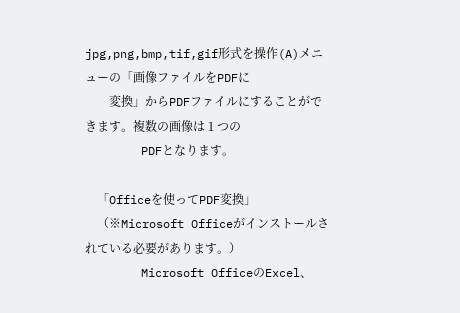jpg,png,bmp,tif,gif形式を操作(A)メニューの「画像ファイルをPDFに
        変換」からPDFファイルにすることができます。複数の画像は１つの
        PDFとなります。

    「Officeを使ってPDF変換」
    （※Microsoft Officeがインストールされている必要があります。）
        Microsoft OfficeのExcel、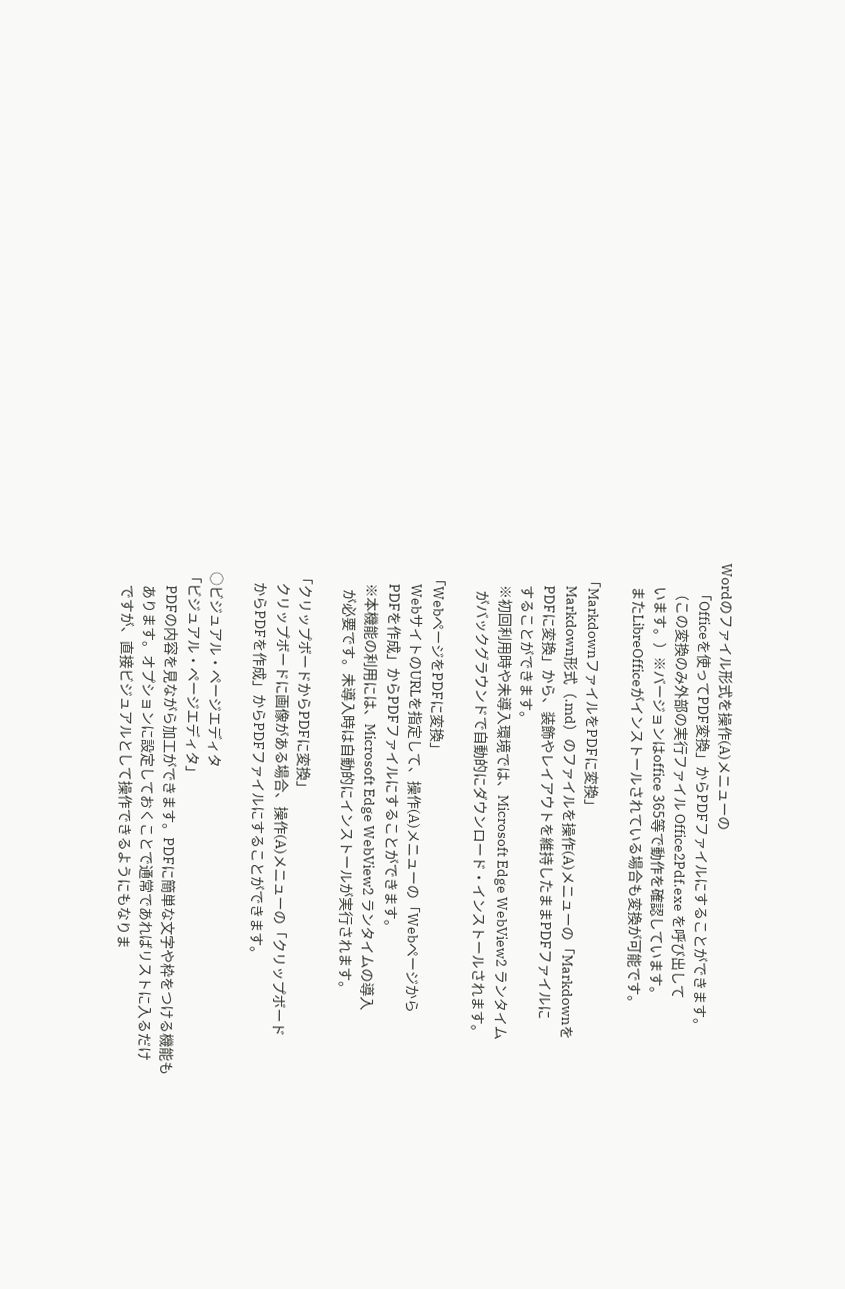Wordのファイル形式を操作(A)メニューの
        「Officeを使ってPDF変換」からPDFファイルにすることができます。
        （この変換のみ外部の実行ファイル Office2Pdf.exe を呼び出して
        います。）※バージョンはoffice 365等で動作を確認しています。
        またLibreOfficeがインストールされている場合も変換が可能です。

    「MarkdownファイルをPDFに変換」
        Markdown形式（.md）のファイルを操作(A)メニューの「Markdownを
        PDFに変換」から、装飾やレイアウトを維持したままPDFファイルに
        することができます。
        ※初回利用時や未導入環境では、Microsoft Edge WebView2 ランタイム
          がバックグラウンドで自動的にダウンロード・インストールされます。

    「WebページをPDFに変換」
        WebサイトのURLを指定して、操作(A)メニューの「Webページから
        PDFを作成」からPDFファイルにすることができます。
        ※本機能の利用には、Microsoft Edge WebView2 ランタイムの導入
          が必要です。未導入時は自動的にインストールが実行されます。

    「クリップボードからPDFに変換」
        クリップボードに画像がある場合、操作(A)メニューの「クリップボード
        からPDFを作成」からPDFファイルにすることができます。

　○ビジュアル・ページエディタ
    「ビジュアル・ページエディタ」
　　PDFの内容を見ながら加工ができます。PDFに簡単な文字や枠をつける機能も
　　あります。オプションに設定しておくことで通常であればリストに入るだけ
　　ですが、直接ビジュアルとして操作できるようにもなりま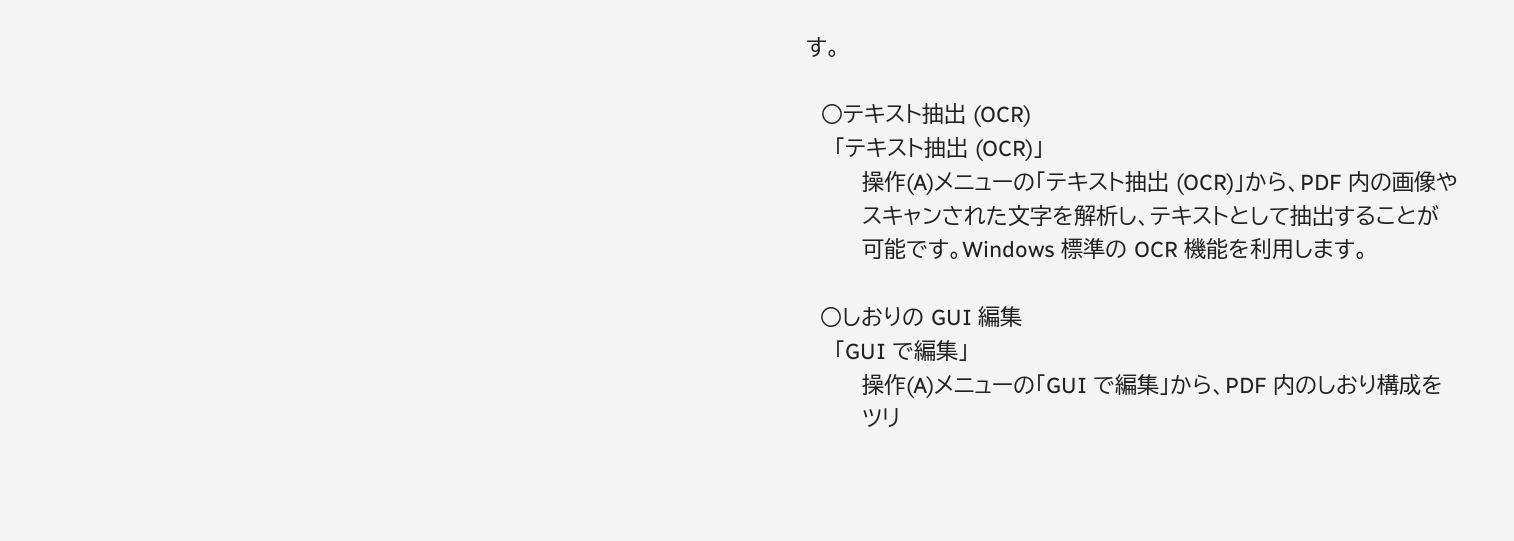す。

　○テキスト抽出 (OCR)
    「テキスト抽出 (OCR)」
        操作(A)メニューの「テキスト抽出 (OCR)」から、PDF 内の画像や
        スキャンされた文字を解析し、テキストとして抽出することが
        可能です。Windows 標準の OCR 機能を利用します。

  ○しおりの GUI 編集
    「GUI で編集」
        操作(A)メニューの「GUI で編集」から、PDF 内のしおり構成を
        ツリ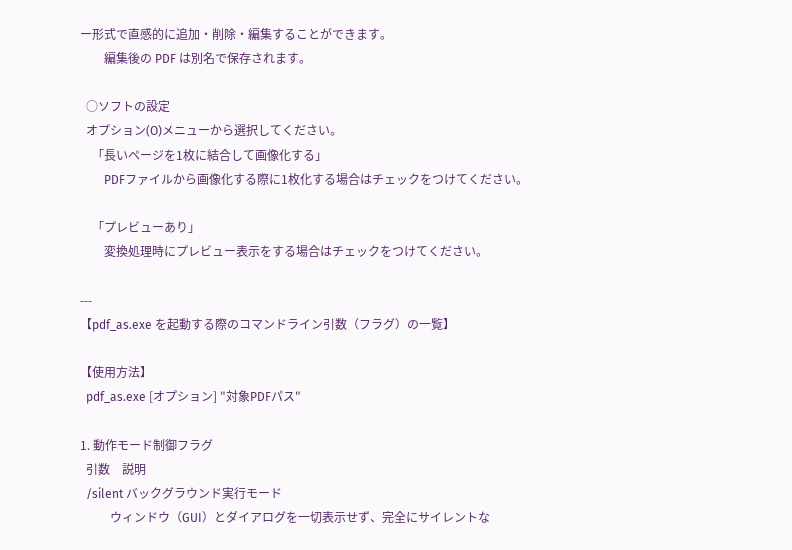ー形式で直感的に追加・削除・編集することができます。
        編集後の PDF は別名で保存されます。

  ○ソフトの設定
  オプション(O)メニューから選択してください。
    「長いページを1枚に結合して画像化する」
        PDFファイルから画像化する際に1枚化する場合はチェックをつけてください。

    「プレビューあり」
        変換処理時にプレビュー表示をする場合はチェックをつけてください。

---
【pdf_as.exe を起動する際のコマンドライン引数（フラグ）の一覧】

【使用方法】
  pdf_as.exe [オプション] "対象PDFパス"

1. 動作モード制御フラグ
  引数    説明
  /silent バックグラウンド実行モード
          ウィンドウ（GUI）とダイアログを一切表示せず、完全にサイレントな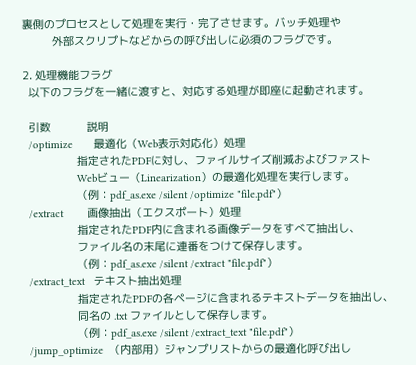裏側のプロセスとして処理を実行・完了させます。バッチ処理や
          外部スクリプトなどからの呼び出しに必須のフラグです。

2. 処理機能フラグ
  以下のフラグを一緒に渡すと、対応する処理が即座に起動されます。

  引数            説明
  /optimize       最適化（Web表示対応化）処理
                  指定されたPDFに対し、ファイルサイズ削減およびファスト
                  Webビュー（Linearization）の最適化処理を実行します。
                  （例：pdf_as.exe /silent /optimize "file.pdf"）
  /extract        画像抽出（エクスポート）処理
                  指定されたPDF内に含まれる画像データをすべて抽出し、
                  ファイル名の末尾に連番をつけて保存します。
                  （例：pdf_as.exe /silent /extract "file.pdf"）
  /extract_text   テキスト抽出処理
                  指定されたPDFの各ページに含まれるテキストデータを抽出し、
                  同名の .txt ファイルとして保存します。
                  （例：pdf_as.exe /silent /extract_text "file.pdf"）
  /jump_optimize  （内部用）ジャンプリストからの最適化呼び出し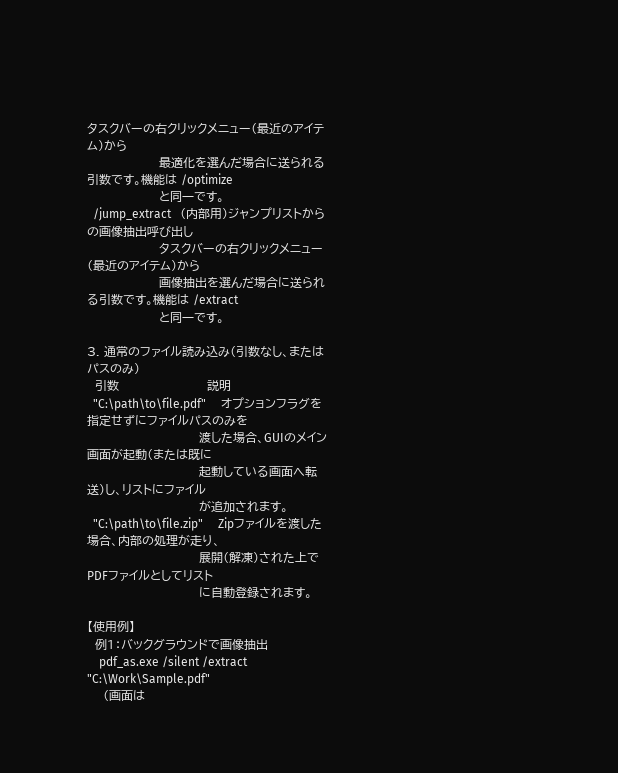タスクバーの右クリックメニュー（最近のアイテム）から
                  最適化を選んだ場合に送られる引数です。機能は /optimize
                  と同一です。
  /jump_extract   （内部用）ジャンプリストからの画像抽出呼び出し
                  タスクバーの右クリックメニュー（最近のアイテム）から
                  画像抽出を選んだ場合に送られる引数です。機能は /extract
                  と同一です。

3. 通常のファイル読み込み（引数なし、またはパスのみ）
  引数                      説明
  "C:\path\to\file.pdf"     オプションフラグを指定せずにファイルパスのみを
                            渡した場合、GUIのメイン画面が起動（または既に
                            起動している画面へ転送）し、リストにファイル
                            が追加されます。
  "C:\path\to\file.zip"     Zipファイルを渡した場合、内部の処理が走り、
                            展開（解凍）された上でPDFファイルとしてリスト
                            に自動登録されます。

【使用例】
  例1：バックグラウンドで画像抽出
    pdf_as.exe /silent /extract "C:\Work\Sample.pdf"
    （画面は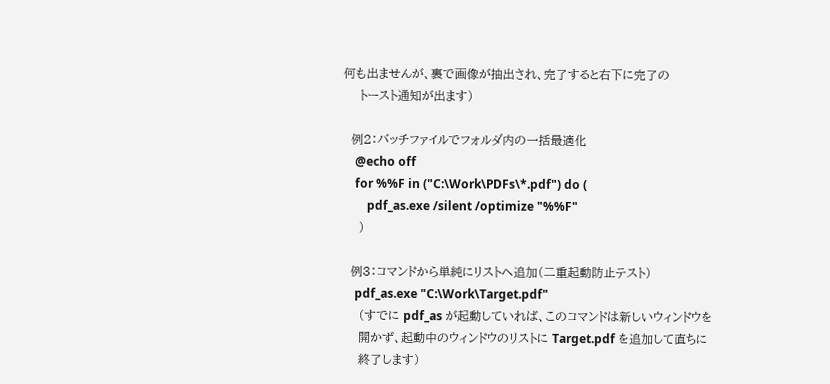何も出ませんが、裏で画像が抽出され、完了すると右下に完了の
    トースト通知が出ます）

  例2：バッチファイルでフォルダ内の一括最適化
    @echo off
    for %%F in ("C:\Work\PDFs\*.pdf") do (
        pdf_as.exe /silent /optimize "%%F"
    )

  例3：コマンドから単純にリストへ追加（二重起動防止テスト）
    pdf_as.exe "C:\Work\Target.pdf"
    （すでに pdf_as が起動していれば、このコマンドは新しいウィンドウを
    開かず、起動中のウィンドウのリストに Target.pdf を追加して直ちに
    終了します）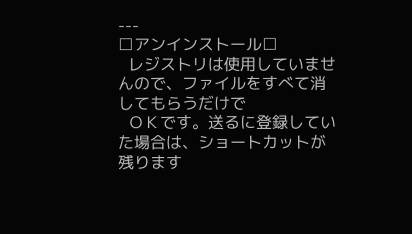---
□アンインストール□
  レジストリは使用していませんので、ファイルをすべて消してもらうだけで
  ＯＫです。送るに登録していた場合は、ショートカットが残ります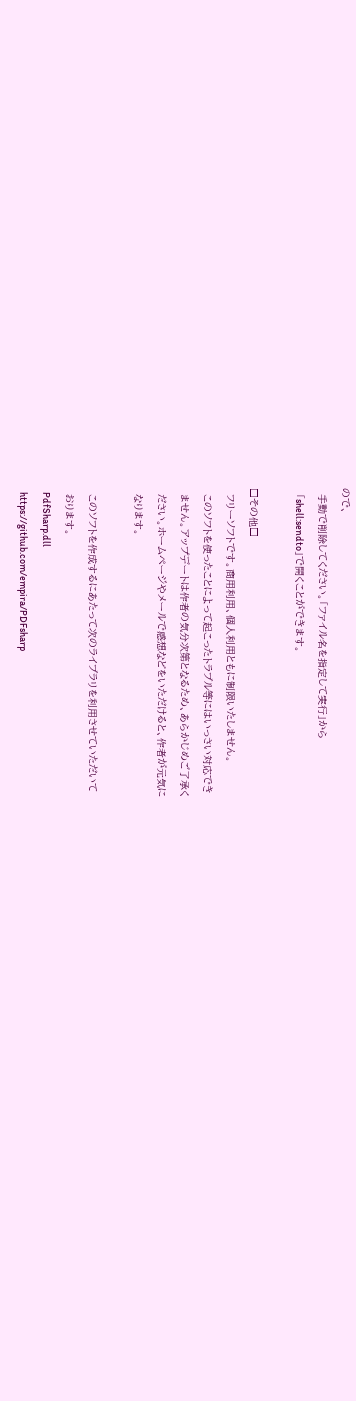ので、
  手動で削除してください。「ファイル名を指定して実行」から
  「shell:sendto」で開くことができます。

□その他□
  フリーソフトです。商用利用、個人利用ともに制限いたしません。
  このソフトを使ったことによって起こったトラブル等にはいっさい対応でき
  ません。アップデートは作者の気分次第となるため、あらかじめご了承く
  ださい。ホームページやメールで感想などをいただけると、作者が元気に
  なります。

  このソフトを作成するにあたって次のライブラリを利用させていただいて
  おります。
  PdfSharp.dll
  https://github.com/empira/PDFsharp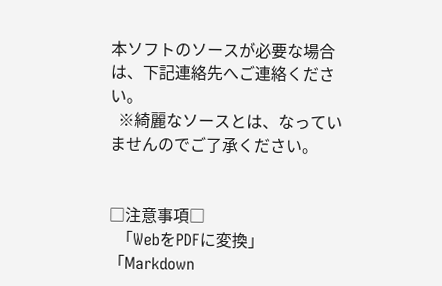本ソフトのソースが必要な場合は、下記連絡先へご連絡ください。
  ※綺麗なソースとは、なっていませんのでご了承ください。


□注意事項□
  「WebをPDFに変換」「Markdown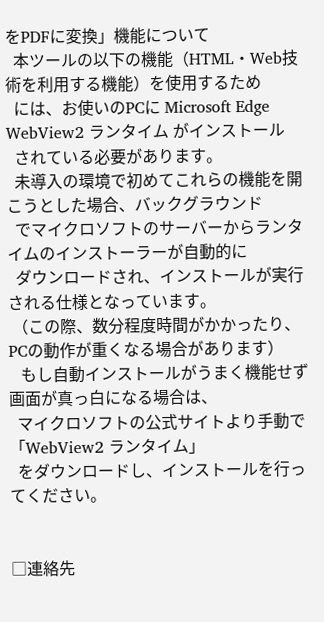をPDFに変換」機能について
  本ツールの以下の機能（HTML・Web技術を利用する機能）を使用するため
  には、お使いのPCに Microsoft Edge WebView2 ランタイム がインストール
  されている必要があります。
  未導入の環境で初めてこれらの機能を開こうとした場合、バックグラウンド
  でマイクロソフトのサーバーからランタイムのインストーラーが自動的に
  ダウンロードされ、インストールが実行される仕様となっています。
 （この際、数分程度時間がかかったり、PCの動作が重くなる場合があります）
   もし自動インストールがうまく機能せず画面が真っ白になる場合は、
  マイクロソフトの公式サイトより手動で「WebView2 ランタイム」
  をダウンロードし、インストールを行ってください。


□連絡先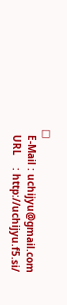□
  E-Mail : uchijyu@gmail.com
  URL    : http://uchijyu.f5.si/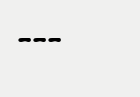---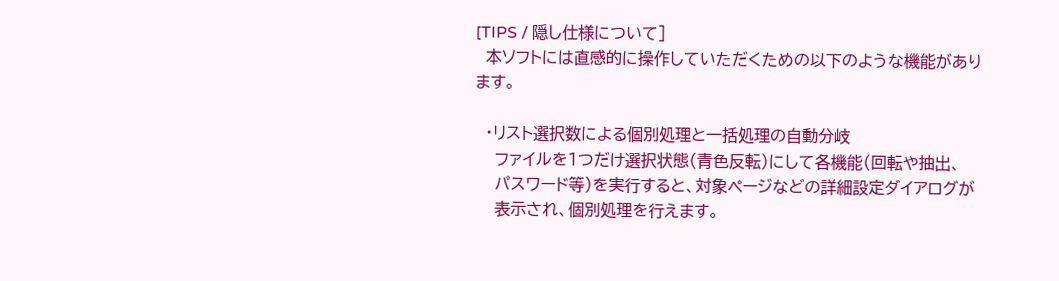[TIPS / 隠し仕様について]
  本ソフトには直感的に操作していただくための以下のような機能があります。

  ・リスト選択数による個別処理と一括処理の自動分岐
    ファイルを1つだけ選択状態（青色反転）にして各機能（回転や抽出、
    パスワード等）を実行すると、対象ページなどの詳細設定ダイアログが
    表示され、個別処理を行えます。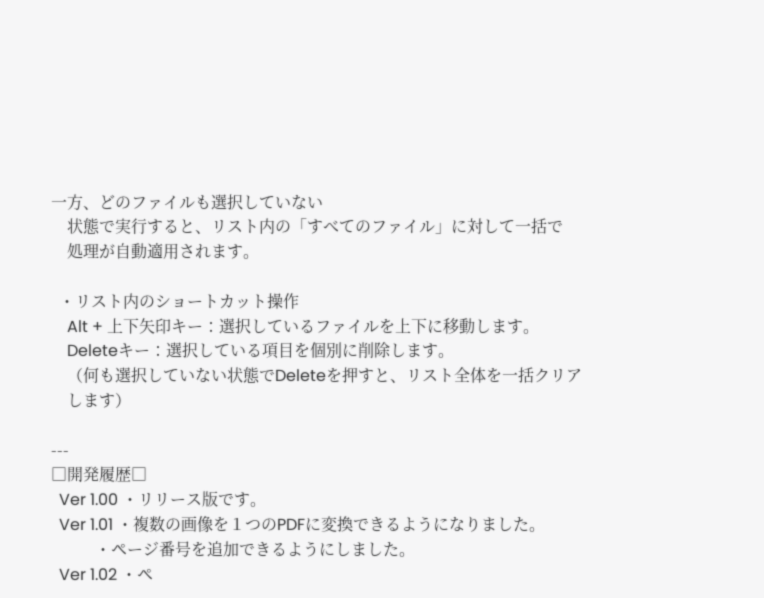一方、どのファイルも選択していない
    状態で実行すると、リスト内の「すべてのファイル」に対して一括で
    処理が自動適用されます。

  ・リスト内のショートカット操作
    Alt + 上下矢印キー：選択しているファイルを上下に移動します。
    Deleteキー：選択している項目を個別に削除します。
    （何も選択していない状態でDeleteを押すと、リスト全体を一括クリア
    します）

---
□開発履歴□
  Ver 1.00 ・リリース版です。
  Ver 1.01 ・複数の画像を１つのPDFに変換できるようになりました。
           ・ページ番号を追加できるようにしました。
  Ver 1.02 ・ペ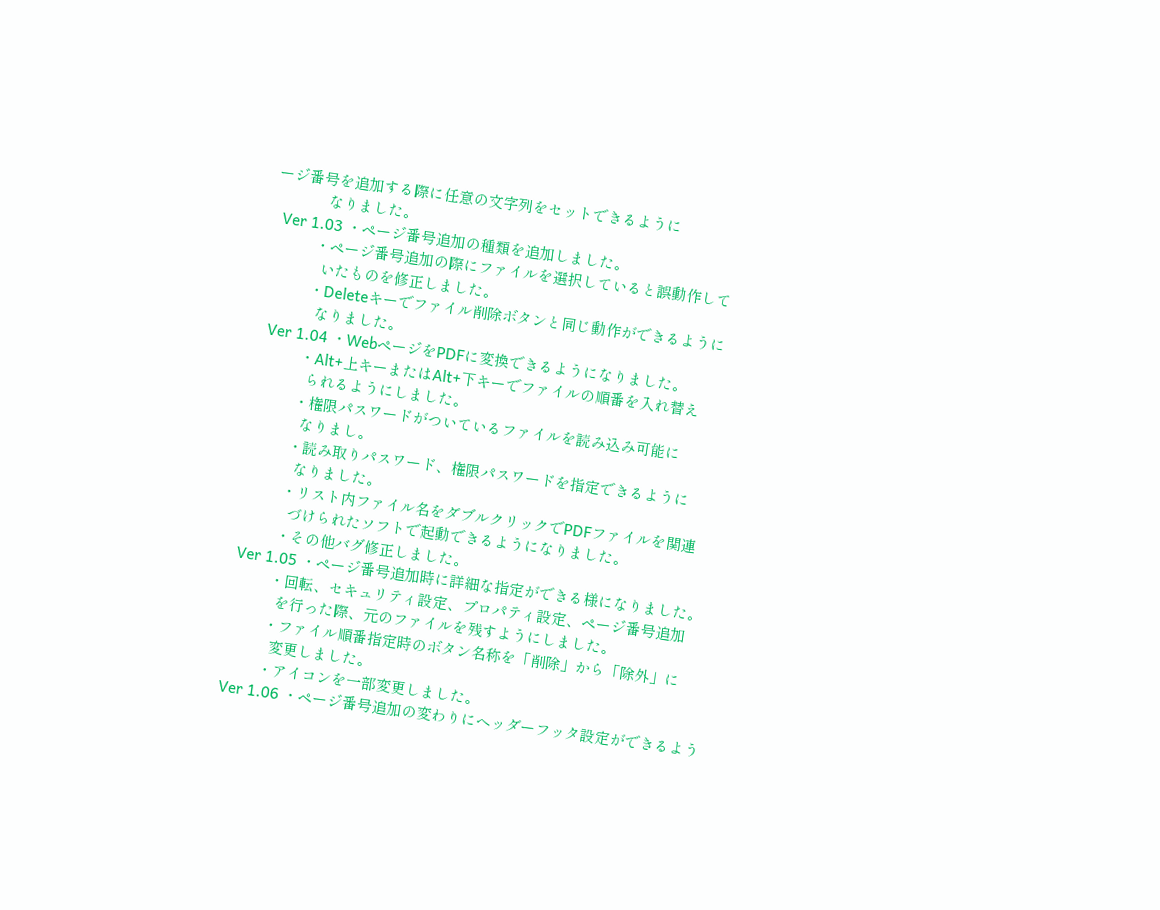ージ番号を追加する際に任意の文字列をセットできるように
             なりました。
  Ver 1.03 ・ページ番号追加の種類を追加しました。
           ・ページ番号追加の際にファイルを選択していると誤動作して
             いたものを修正しました。
           ・Deleteキーでファイル削除ボタンと同じ動作ができるように
             なりました。
  Ver 1.04 ・WebページをPDFに変換できるようになりました。
           ・Alt+上キーまたはAlt+下キーでファイルの順番を入れ替え
             られるようにしました。
           ・権限パスワードがついているファイルを読み込み可能に
             なりまし。
           ・読み取りパスワード、権限パスワードを指定できるように
             なりました。
           ・リスト内ファイル名をダブルクリックでPDFファイルを関連
             づけられたソフトで起動できるようになりました。
           ・その他バグ修正しました。
  Ver 1.05 ・ページ番号追加時に詳細な指定ができる様になりました。
           ・回転、セキュリティ設定、プロパティ設定、ページ番号追加
             を行った際、元のファイルを残すようにしました。
           ・ファイル順番指定時のボタン名称を「削除」から「除外」に
             変更しました。
           ・アイコンを一部変更しました。
  Ver 1.06 ・ページ番号追加の変わりにヘッダーフッタ設定ができるよう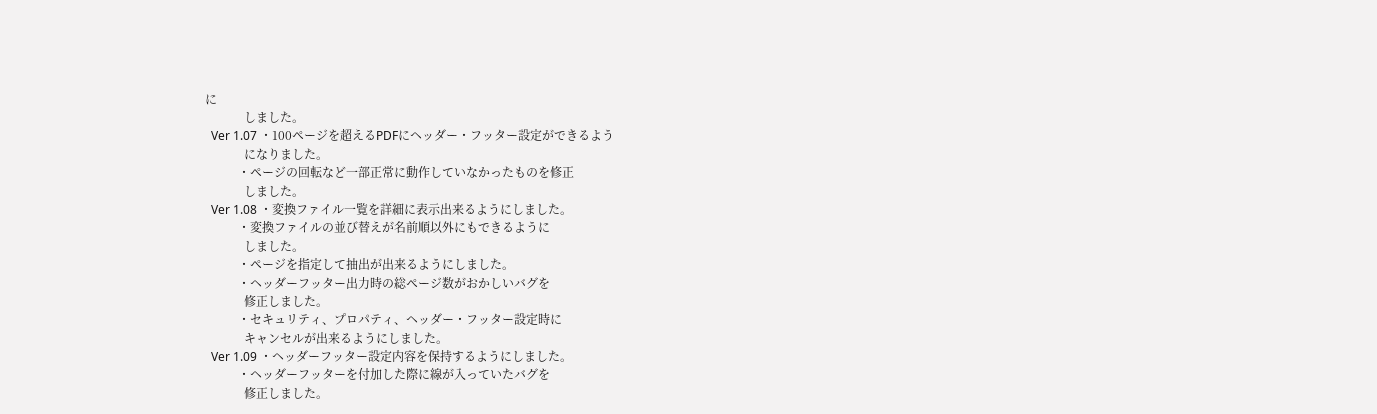に
             しました。
  Ver 1.07 ・100ページを超えるPDFにヘッダー・フッター設定ができるよう
             になりました。
           ・ページの回転など一部正常に動作していなかったものを修正
             しました。
  Ver 1.08 ・変換ファイル一覧を詳細に表示出来るようにしました。
           ・変換ファイルの並び替えが名前順以外にもできるように
             しました。
           ・ページを指定して抽出が出来るようにしました。
           ・ヘッダーフッター出力時の総ページ数がおかしいバグを
             修正しました。
           ・セキュリティ、プロパティ、ヘッダー・フッター設定時に
             キャンセルが出来るようにしました。
  Ver 1.09 ・ヘッダーフッター設定内容を保持するようにしました。
           ・ヘッダーフッターを付加した際に線が入っていたバグを
             修正しました。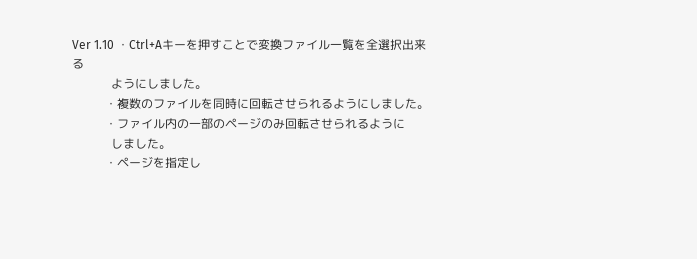Ver 1.10 ・Ctrl+Aキーを押すことで変換ファイル一覧を全選択出来る
             ようにしました。
           ・複数のファイルを同時に回転させられるようにしました。
           ・ファイル内の一部のページのみ回転させられるように
             しました。
           ・ページを指定し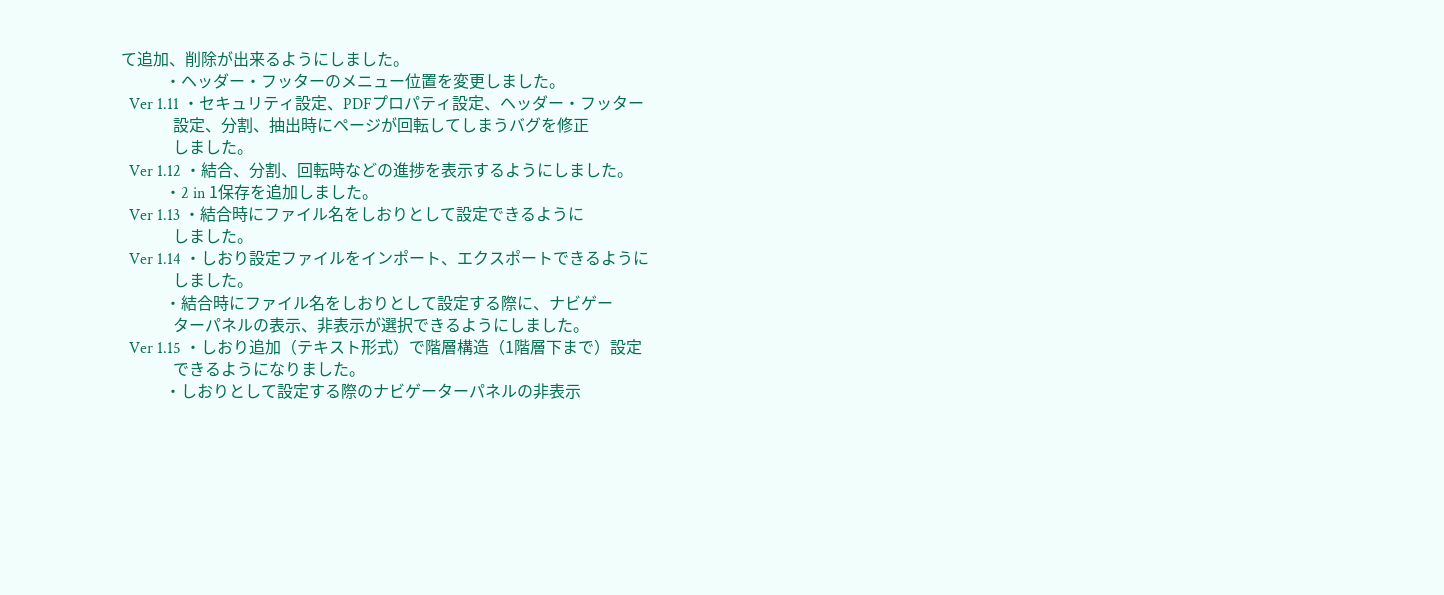て追加、削除が出来るようにしました。
           ・ヘッダー・フッターのメニュー位置を変更しました。
  Ver 1.11 ・セキュリティ設定、PDFプロパティ設定、ヘッダー・フッター
             設定、分割、抽出時にページが回転してしまうバグを修正
             しました。
  Ver 1.12 ・結合、分割、回転時などの進捗を表示するようにしました。
           ・2 in 1保存を追加しました。
  Ver 1.13 ・結合時にファイル名をしおりとして設定できるように
             しました。
  Ver 1.14 ・しおり設定ファイルをインポート、エクスポートできるように
             しました。
           ・結合時にファイル名をしおりとして設定する際に、ナビゲー
             ターパネルの表示、非表示が選択できるようにしました。
  Ver 1.15 ・しおり追加（テキスト形式）で階層構造（1階層下まで）設定
             できるようになりました。
           ・しおりとして設定する際のナビゲーターパネルの非表示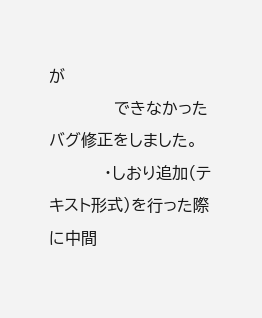が
             できなかったバグ修正をしました。
           ・しおり追加（テキスト形式）を行った際に中間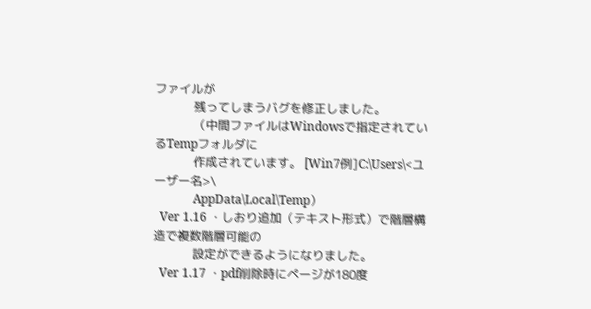ファイルが
             残ってしまうバグを修正しました。
             （中間ファイルはWindowsで指定されているTempフォルダに
             作成されています。 [Win7例]C:\Users\<ユーザー名>\
             AppData\Local\Temp）
  Ver 1.16 ・しおり追加（テキスト形式）で階層構造で複数階層可能の
             設定ができるようになりました。
  Ver 1.17 ・pdf削除時にページが180度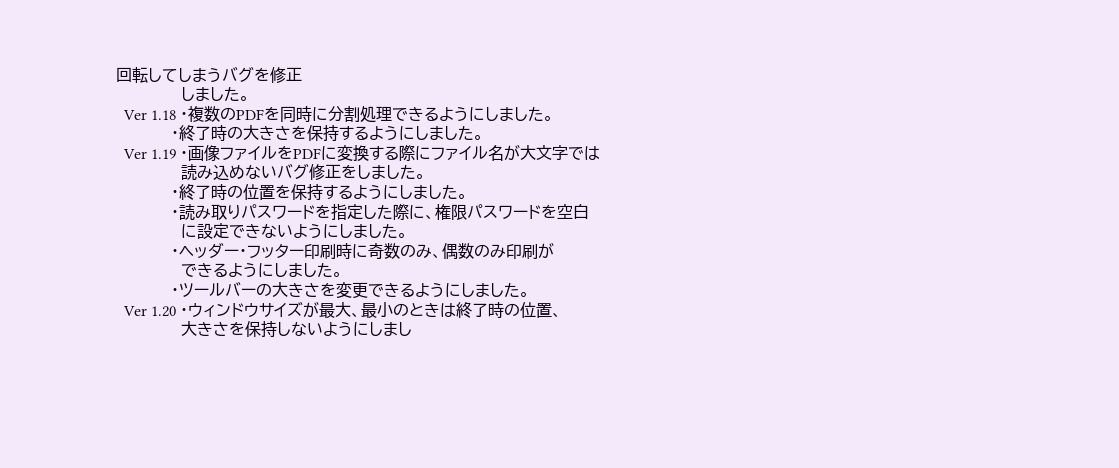回転してしまうバグを修正
             しました。
  Ver 1.18 ・複数のPDFを同時に分割処理できるようにしました。
           ・終了時の大きさを保持するようにしました。
  Ver 1.19 ・画像ファイルをPDFに変換する際にファイル名が大文字では
             読み込めないバグ修正をしました。
           ・終了時の位置を保持するようにしました。
           ・読み取りパスワードを指定した際に、権限パスワードを空白
             に設定できないようにしました。
           ・ヘッダー・フッター印刷時に奇数のみ、偶数のみ印刷が
             できるようにしました。
           ・ツールバーの大きさを変更できるようにしました。
  Ver 1.20 ・ウィンドウサイズが最大、最小のときは終了時の位置、
             大きさを保持しないようにしまし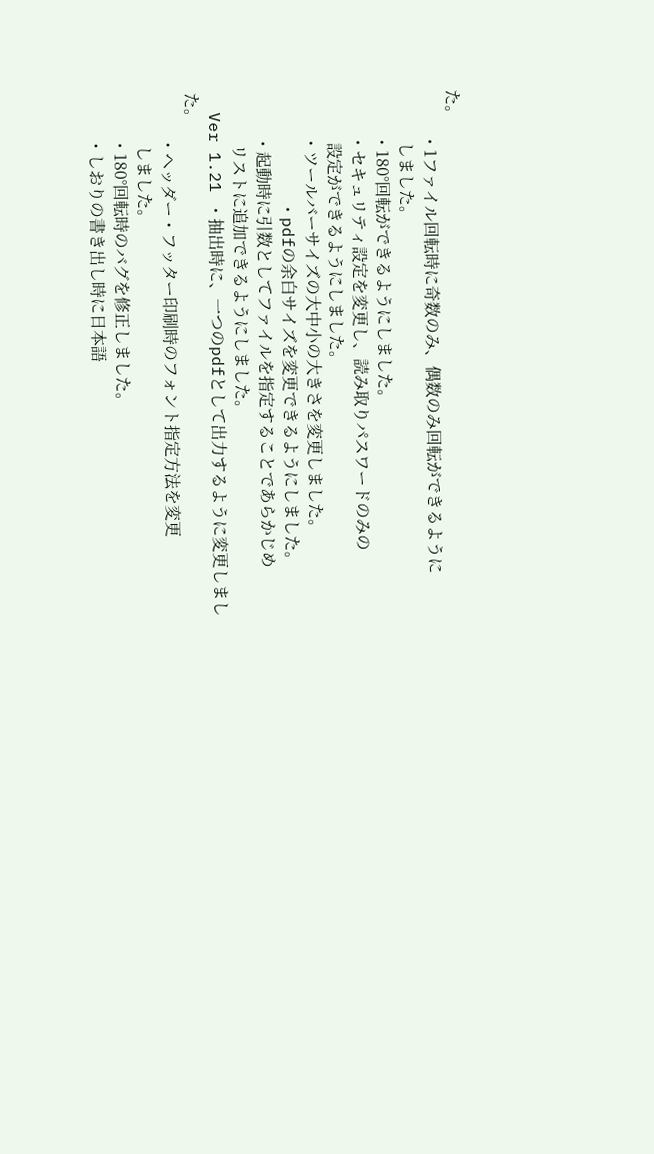た。
           ・1ファイル回転時に奇数のみ、偶数のみ回転ができるように
             しました。
           ・180°回転ができるようにしました。
           ・セキュリティ設定を変更し、読み取りパスワードのみの
             設定ができるようにしました。
           ・ツールバーサイズの大中小の大きさを変更しました。
           ・pdfの余白サイズを変更できるようにしました。
           ・起動時に引数としてファイルを指定することであらかじめ
             リストに追加できるようにしました。
  Ver 1.21 ・抽出時に、一つのpdfとして出力するように変更しました。
           ・ヘッダー・フッター印刷時のフォント指定方法を変更
             しました。
           ・180°回転時のバグを修正しました。
           ・しおりの書き出し時に日本語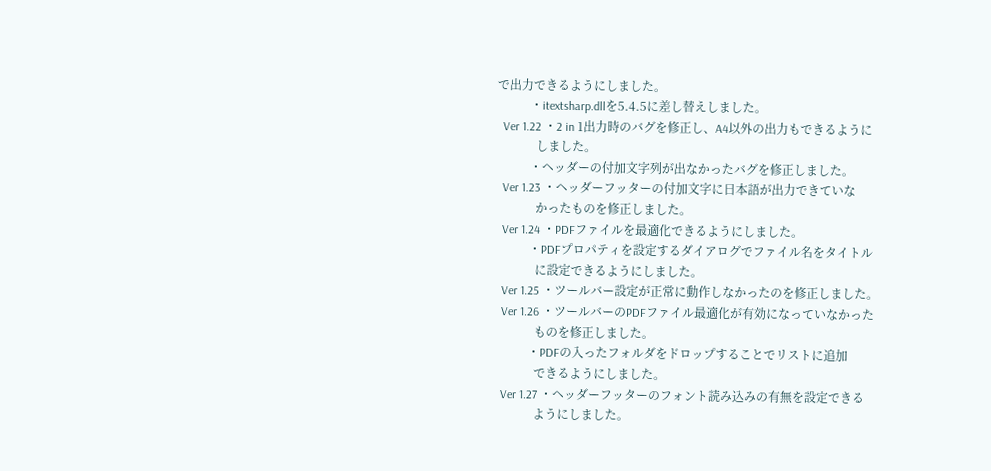で出力できるようにしました。
           ・itextsharp.dllを5.4.5に差し替えしました。
  Ver 1.22 ・2 in 1出力時のバグを修正し、A4以外の出力もできるように
             しました。
           ・ヘッダーの付加文字列が出なかったバグを修正しました。
  Ver 1.23 ・ヘッダーフッターの付加文字に日本語が出力できていな
             かったものを修正しました。
  Ver 1.24 ・PDFファイルを最適化できるようにしました。
           ・PDFプロパティを設定するダイアログでファイル名をタイトル
             に設定できるようにしました。
  Ver 1.25 ・ツールバー設定が正常に動作しなかったのを修正しました。
  Ver 1.26 ・ツールバーのPDFファイル最適化が有効になっていなかった
             ものを修正しました。
           ・PDFの入ったフォルダをドロップすることでリストに追加
             できるようにしました。
  Ver 1.27 ・ヘッダーフッターのフォント読み込みの有無を設定できる
             ようにしました。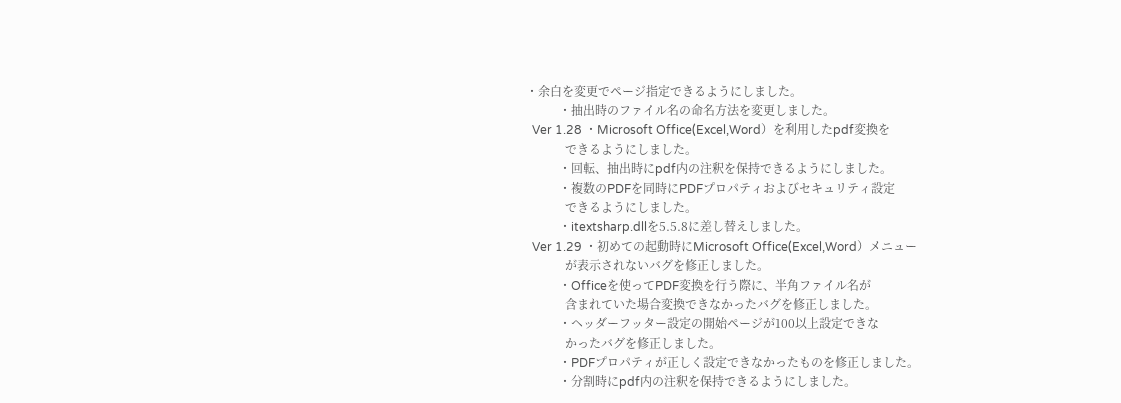・余白を変更でページ指定できるようにしました。
           ・抽出時のファイル名の命名方法を変更しました。
  Ver 1.28 ・Microsoft Office(Excel,Word）を利用したpdf変換を
             できるようにしました。
           ・回転、抽出時にpdf内の注釈を保持できるようにしました。
           ・複数のPDFを同時にPDFプロパティおよびセキュリティ設定
             できるようにしました。
           ・itextsharp.dllを5.5.8に差し替えしました。
  Ver 1.29 ・初めての起動時にMicrosoft Office(Excel,Word）メニュー
             が表示されないバグを修正しました。
           ・Officeを使ってPDF変換を行う際に、半角ファイル名が
             含まれていた場合変換できなかったバグを修正しました。
           ・ヘッダーフッター設定の開始ページが100以上設定できな
             かったバグを修正しました。
           ・PDFプロパティが正しく設定できなかったものを修正しました。
           ・分割時にpdf内の注釈を保持できるようにしました。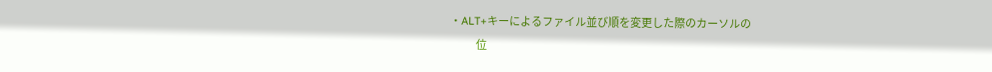・ALT+キーによるファイル並び順を変更した際のカーソルの
             位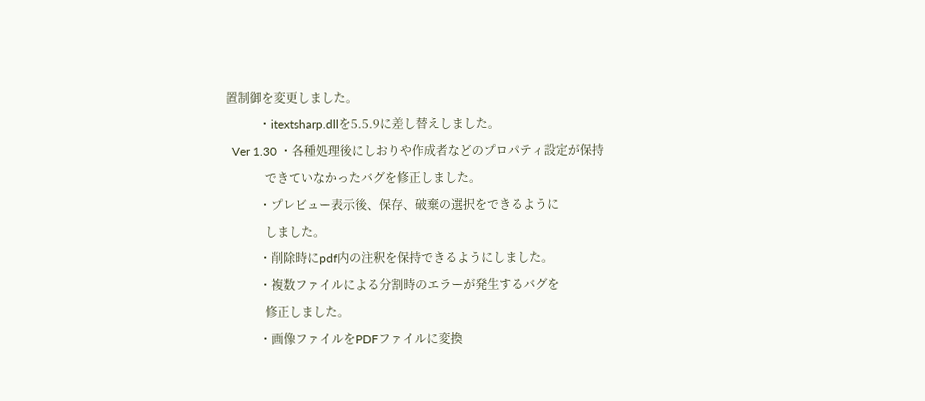置制御を変更しました。
           ・itextsharp.dllを5.5.9に差し替えしました。
  Ver 1.30 ・各種処理後にしおりや作成者などのプロパティ設定が保持
             できていなかったバグを修正しました。
           ・プレビュー表示後、保存、破棄の選択をできるように
             しました。
           ・削除時にpdf内の注釈を保持できるようにしました。
           ・複数ファイルによる分割時のエラーが発生するバグを
             修正しました。
           ・画像ファイルをPDFファイルに変換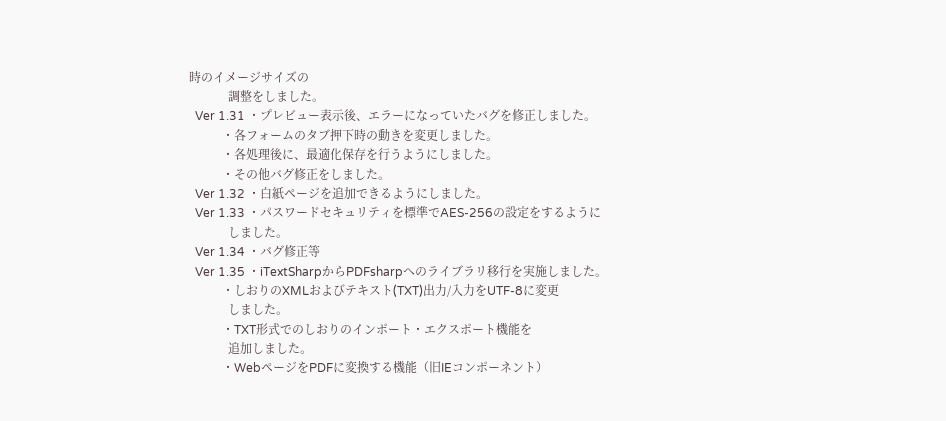時のイメージサイズの
             調整をしました。
  Ver 1.31 ・プレビュー表示後、エラーになっていたバグを修正しました。
           ・各フォームのタブ押下時の動きを変更しました。
           ・各処理後に、最適化保存を行うようにしました。
           ・その他バグ修正をしました。
  Ver 1.32 ・白紙ページを追加できるようにしました。
  Ver 1.33 ・パスワードセキュリティを標準でAES-256の設定をするように
             しました。
  Ver 1.34 ・バグ修正等
  Ver 1.35 ・iTextSharpからPDFsharpへのライブラリ移行を実施しました。
           ・しおりのXMLおよびテキスト(TXT)出力/入力をUTF-8に変更
             しました。
           ・TXT形式でのしおりのインポート・エクスポート機能を
             追加しました。
           ・WebページをPDFに変換する機能（旧IEコンポーネント）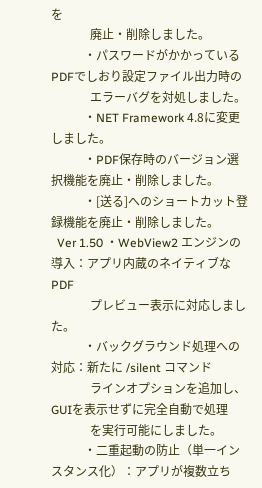を
             廃止・削除しました。
           ・パスワードがかかっているPDFでしおり設定ファイル出力時の
             エラーバグを対処しました。
           ・NET Framework 4.8に変更しました。
           ・PDF保存時のバージョン選択機能を廃止・削除しました。
           ・[送る]へのショートカット登録機能を廃止・削除しました。
  Ver 1.50 ・WebView2 エンジンの導入：アプリ内蔵のネイティブなPDF
             プレビュー表示に対応しました。
           ・バックグラウンド処理への対応：新たに /silent コマンド
             ラインオプションを追加し、GUIを表示せずに完全自動で処理
             を実行可能にしました。
           ・二重起動の防止（単一インスタンス化）：アプリが複数立ち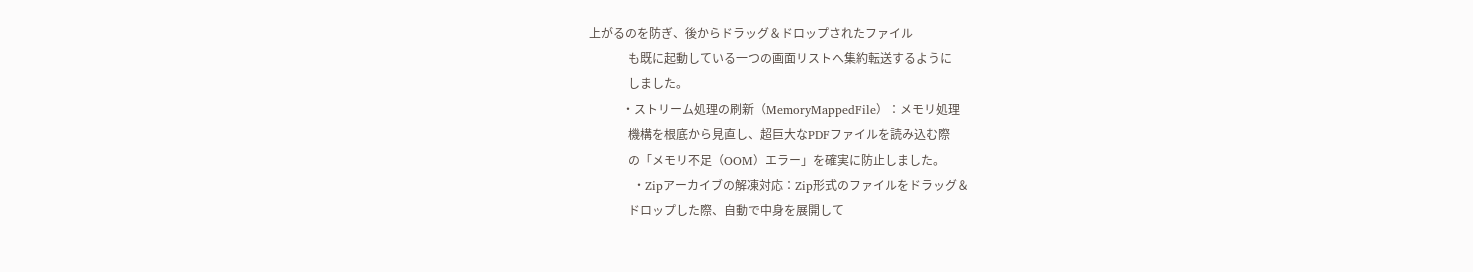上がるのを防ぎ、後からドラッグ＆ドロップされたファイル
             も既に起動している一つの画面リストへ集約転送するように
             しました。
           ・ストリーム処理の刷新（MemoryMappedFile）：メモリ処理
             機構を根底から見直し、超巨大なPDFファイルを読み込む際
             の「メモリ不足（OOM）エラー」を確実に防止しました。
           ・Zipアーカイブの解凍対応：Zip形式のファイルをドラッグ＆
             ドロップした際、自動で中身を展開して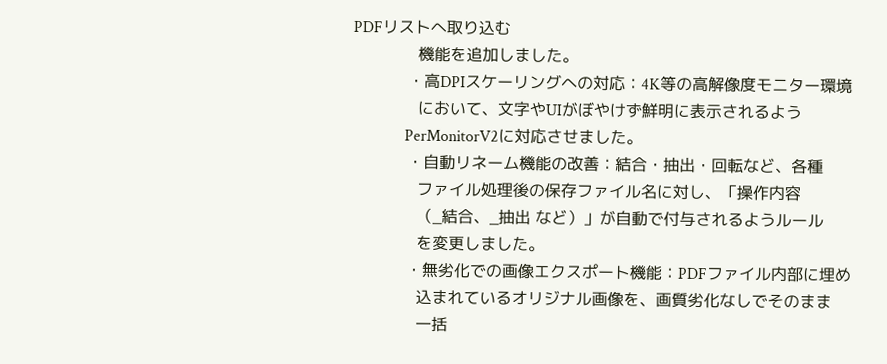PDFリストへ取り込む
             機能を追加しました。
           ・高DPIスケーリングへの対応：4K等の高解像度モニター環境
             において、文字やUIがぼやけず鮮明に表示されるよう
             PerMonitorV2に対応させました。
           ・自動リネーム機能の改善：結合・抽出・回転など、各種
             ファイル処理後の保存ファイル名に対し、「操作内容
             （_結合、_抽出 など）」が自動で付与されるようルール
             を変更しました。
           ・無劣化での画像エクスポート機能：PDFファイル内部に埋め
             込まれているオリジナル画像を、画質劣化なしでそのまま
             一括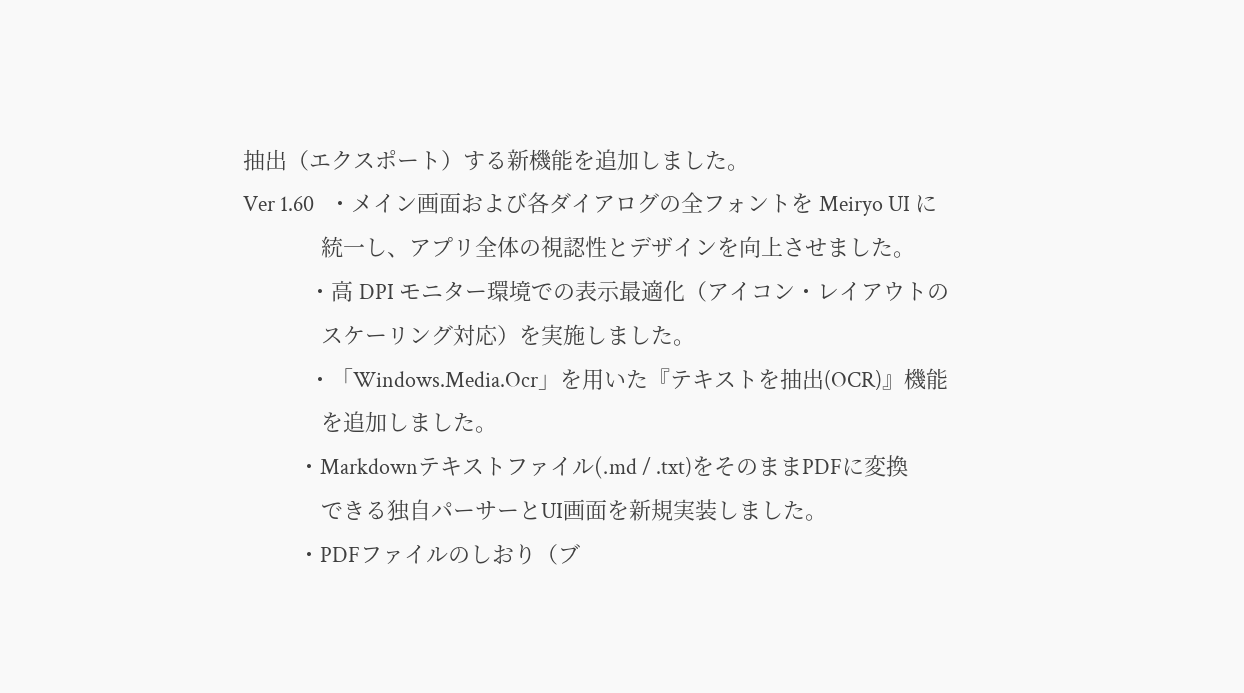抽出（エクスポート）する新機能を追加しました。
Ver 1.60   ・メイン画面および各ダイアログの全フォントを Meiryo UI に
             統一し、アプリ全体の視認性とデザインを向上させました。
           ・高 DPI モニター環境での表示最適化（アイコン・レイアウトの
             スケーリング対応）を実施しました。
           ・「Windows.Media.Ocr」を用いた『テキストを抽出(OCR)』機能
             を追加しました。
           ・Markdownテキストファイル(.md / .txt)をそのままPDFに変換
             できる独自パーサーとUI画面を新規実装しました。
           ・PDFファイルのしおり（ブ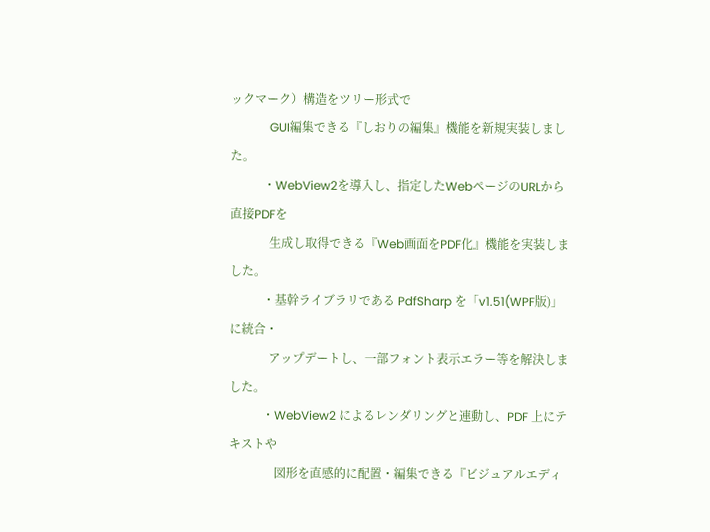ックマーク）構造をツリー形式で
             GUI編集できる『しおりの編集』機能を新規実装しました。
           ・WebView2を導入し、指定したWebページのURLから直接PDFを
             生成し取得できる『Web画面をPDF化』機能を実装しました。
           ・基幹ライブラリである PdfSharp を「v1.51(WPF版)」に統合・
             アップデートし、一部フォント表示エラー等を解決しました。
           ・WebView2 によるレンダリングと連動し、PDF 上にテキストや
           　図形を直感的に配置・編集できる『ビジュアルエディ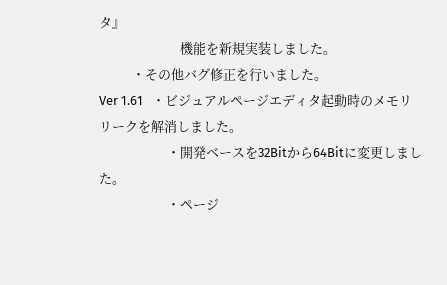タ』
　　　　　　 機能を新規実装しました。
           ・その他バグ修正を行いました。
Ver 1.61   ・ビジュアルページエディタ起動時のメモリリークを解消しました。
　　　　　 ・開発ベースを32Bitから64Bitに変更しました。
　　　　　 ・ページ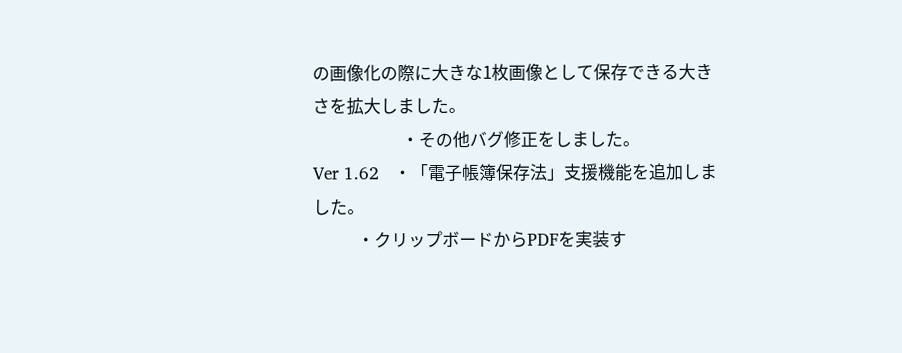の画像化の際に大きな1枚画像として保存できる大きさを拡大しました。
　　　　　 ・その他バグ修正をしました。
Ver 1.62   ・「電子帳簿保存法」支援機能を追加しました。
           ・クリップボードからPDFを実装す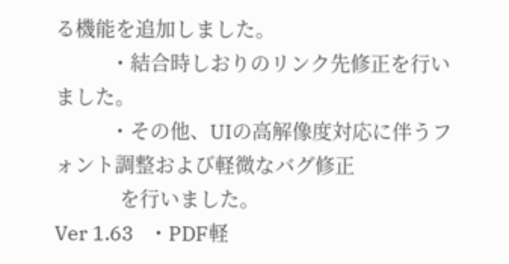る機能を追加しました。
           ・結合時しおりのリンク先修正を行いました。
           ・その他、UIの高解像度対応に伴うフォント調整および軽微なバグ修正
             を行いました。
Ver 1.63   ・PDF軽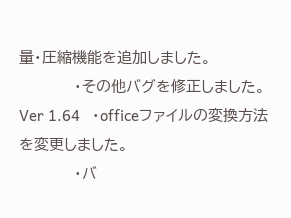量・圧縮機能を追加しました。
           ・その他バグを修正しました。
Ver 1.64   ・officeファイルの変換方法を変更しました。
           ・バ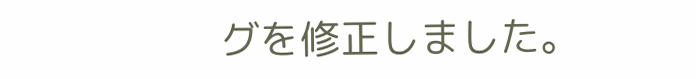グを修正しました。